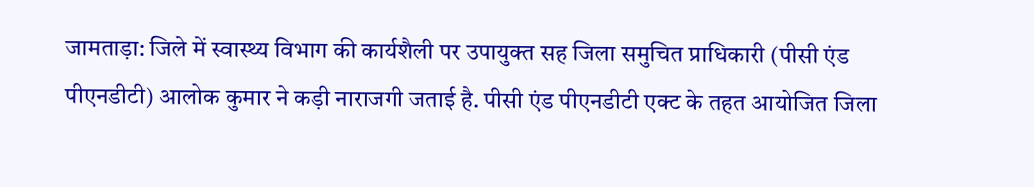जामताड़ा: जिले में स्वास्थ्य विभाग की कार्यशैली पर उपायुक्त सह जिला समुचित प्राधिकारी (पीसी एंड पीएनडीटी) आलोक कुमार ने कड़ी नाराजगी जताई है. पीसी एंड पीएनडीटी एक्ट के तहत आयोजित जिला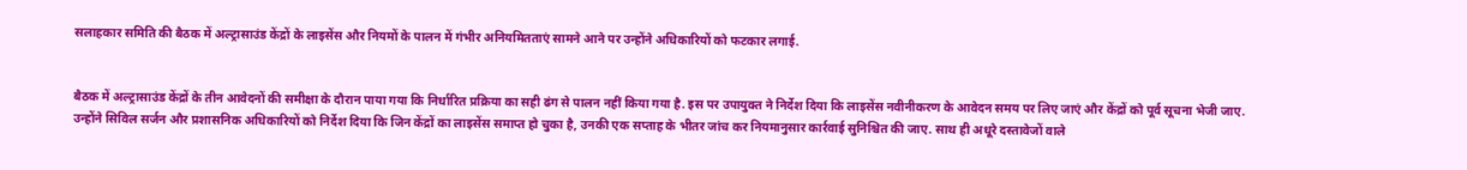सलाहकार समिति की बैठक में अल्ट्रासाउंड केंद्रों के लाइसेंस और नियमों के पालन में गंभीर अनियमितताएं सामने आने पर उन्होंने अधिकारियों को फटकार लगाई.


बैठक में अल्ट्रासाउंड केंद्रों के तीन आवेदनों की समीक्षा के दौरान पाया गया कि निर्धारित प्रक्रिया का सही ढंग से पालन नहीं किया गया है. इस पर उपायुक्त ने निर्देश दिया कि लाइसेंस नवीनीकरण के आवेदन समय पर लिए जाएं और केंद्रों को पूर्व सूचना भेजी जाए.
उन्होंने सिविल सर्जन और प्रशासनिक अधिकारियों को निर्देश दिया कि जिन केंद्रों का लाइसेंस समाप्त हो चुका है, उनकी एक सप्ताह के भीतर जांच कर नियमानुसार कार्रवाई सुनिश्चित की जाए. साथ ही अधूरे दस्तावेजों वाले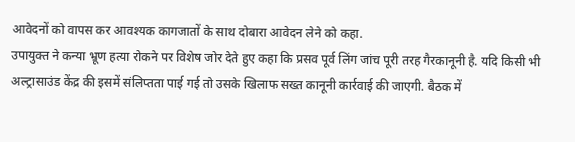आवेदनों को वापस कर आवश्यक कागजातों के साथ दोबारा आवेदन लेने को कहा.
उपायुक्त ने कन्या भ्रूण हत्या रोकने पर विशेष जोर देते हुए कहा कि प्रसव पूर्व लिंग जांच पूरी तरह गैरकानूनी है. यदि किसी भी अल्ट्रासाउंड केंद्र की इसमें संलिप्तता पाई गई तो उसके खिलाफ सख्त कानूनी कार्रवाई की जाएगी. बैठक में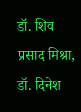डॉ. शिव प्रसाद मिश्रा, डॉ. दिनेश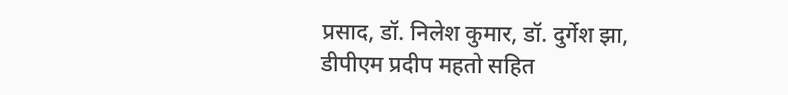प्रसाद, डॉ. निलेश कुमार, डॉ. दुर्गेश झा, डीपीएम प्रदीप महतो सहित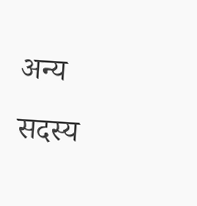अन्य सदस्य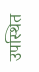उपस्थित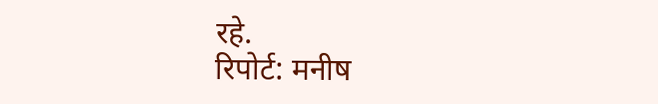रहे.
रिपोर्ट: मनीष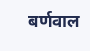बर्णवाल